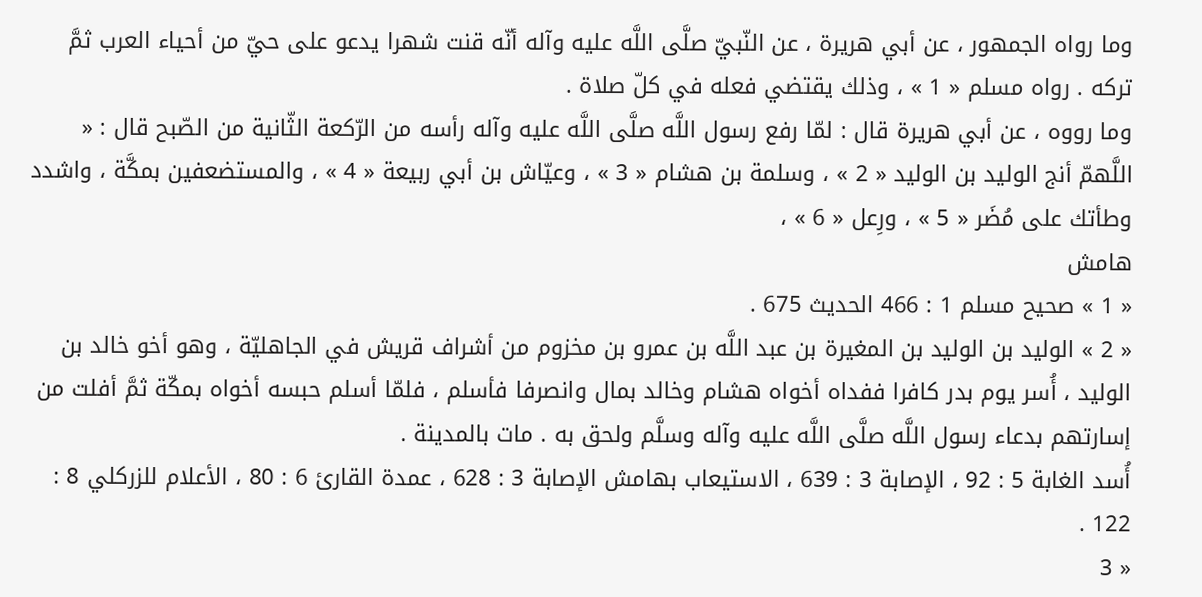وما رواه الجمهور ، عن أبي هريرة ، عن النّبيّ صلَّى اللَّه عليه وآله أنّه قنت شهرا يدعو على حيّ من أحياء العرب ثمَّ تركه . رواه مسلم « 1 » ، وذلك يقتضي فعله في كلّ صلاة .
وما رووه ، عن أبي هريرة قال : لمّا رفع رسول اللَّه صلَّى اللَّه عليه وآله رأسه من الرّكعة الثّانية من الصّبح قال : « اللَّهمّ أنج الوليد بن الوليد « 2 » ، وسلمة بن هشام « 3 » ، وعيّاش بن أبي ربيعة « 4 » ، والمستضعفين بمكَّة ، واشدد وطأتك على مُضَر « 5 » ، ورِعل « 6 » ،
هامش
« 1 » صحيح مسلم 1 : 466 الحديث 675 .
« 2 » الوليد بن الوليد بن المغيرة بن عبد اللَّه بن عمرو بن مخزوم من أشراف قريش في الجاهليّة ، وهو أخو خالد بن الوليد ، أُسر يوم بدر كافرا ففداه أخواه هشام وخالد بمال وانصرفا فأسلم ، فلمّا أسلم حبسه أخواه بمكّة ثمَّ أفلت من إسارتهم بدعاء رسول اللَّه صلَّى اللَّه عليه وآله وسلَّم ولحق به . مات بالمدينة .
أُسد الغابة 5 : 92 ، الإصابة 3 : 639 ، الاستيعاب بهامش الإصابة 3 : 628 ، عمدة القارئ 6 : 80 ، الأعلام للزركلي 8 : 122 .
« 3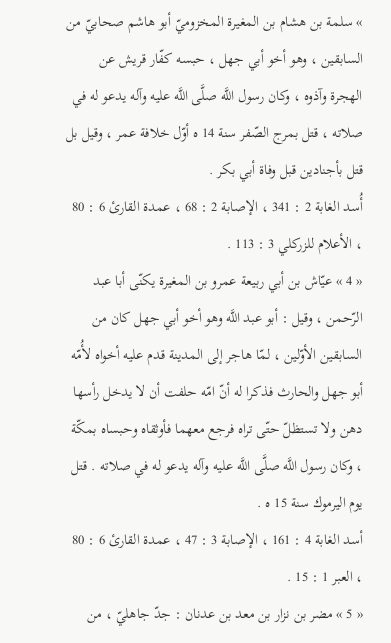» سلمة بن هشام بن المغيرة المخزوميّ أبو هاشم صحابيّ من السابقين ، وهو أخو أبي جهل ، حبسه كفّار قريش عن الهجرة وآذوه ، وكان رسول اللَّه صلَّى اللَّه عليه وآله يدعو له في صلاته ، قتل بمرج الصّفر سنة 14 ه أوّل خلافة عمر ، وقيل بل قتل بأجنادين قبل وفاة أبي بكر .
أُسد الغابة 2 : 341 ، الإصابة 2 : 68 ، عمدة القارئ 6 : 80 ، الأعلام للزركلي 3 : 113 .
« 4 » عيّاش بن أبي ربيعة عمرو بن المغيرة يكنّى أبا عبد الرّحمن ، وقيل : أبو عبد اللَّه وهو أخو أبي جهل كان من السابقين الأوّلين ، لمّا هاجر إلى المدينة قدم عليه أخواه لأُمّه أبو جهل والحارث فذكرا له أنّ امّه حلفت أن لا يدخل رأسها دهن ولا تستظلّ حتّى تراه فرجع معهما فأوثقاه وحبساه بمكّة ، وكان رسول اللَّه صلَّى اللَّه عليه وآله يدعو له في صلاته . قتل يوم اليرموك سنة 15 ه .
أسد الغابة 4 : 161 ، الإصابة 3 : 47 ، عمدة القارئ 6 : 80 ، العبر 1 : 15 .
« 5 » مضر بن نزار بن معد بن عدنان : جدّ جاهليّ ، من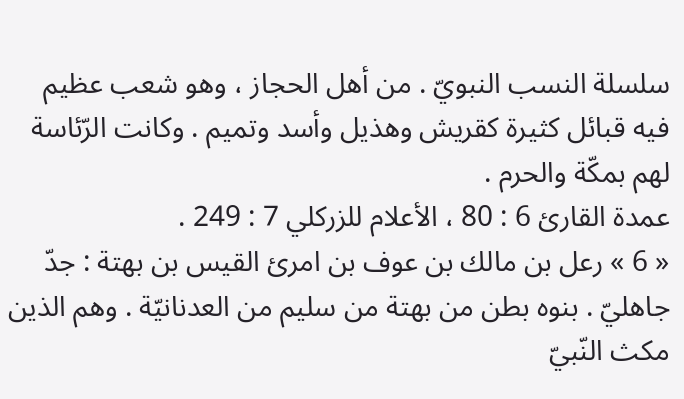سلسلة النسب النبويّ . من أهل الحجاز ، وهو شعب عظيم فيه قبائل كثيرة كقريش وهذيل وأسد وتميم . وكانت الرّئاسة لهم بمكّة والحرم .
عمدة القارئ 6 : 80 ، الأعلام للزركلي 7 : 249 .
« 6 » رعل بن مالك بن عوف بن امرئ القيس بن بهتة : جدّ جاهليّ . بنوه بطن من بهتة من سليم من العدنانيّة . وهم الذين مكث النّبيّ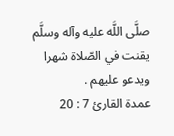صلَّى اللَّه عليه وآله وسلَّم يقنت في الصّلاة شهرا ويدعو عليهم .
عمدة القارئ 7 : 20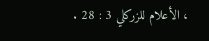، الأعلام للزركلي 3 : 28 .